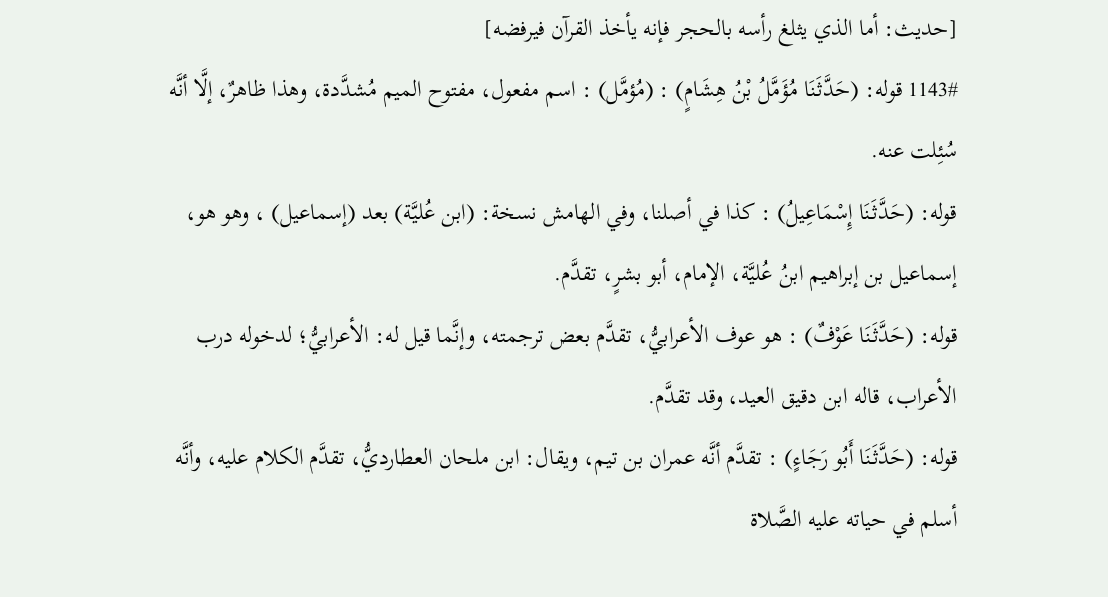[حديث: أما الذي يثلغ رأسه بالحجر فإنه يأخذ القرآن فيرفضه]
1143# قوله: (حَدَّثَنَا مُؤَمَّلُ بْنُ هِشَامٍ) : (مُؤمَّل) : اسم مفعول، مفتوح الميم مُشدَّدة، وهذا ظاهرٌ، إلَّا أنَّه سُئِلت عنه.
قوله: (حَدَّثَنَا إِسْمَاعِيلُ) : كذا في أصلنا، وفي الهامش نسخة: (ابن عُليَّة) بعد (إسماعيل) ، وهو هو، إسماعيل بن إبراهيم ابنُ عُليَّة، الإمام، أبو بشرٍ، تقدَّم.
قوله: (حَدَّثَنَا عَوْفٌ) : هو عوف الأعرابيُّ، تقدَّم بعض ترجمته، وإنَّما قيل له: الأعرابيُّ؛ لدخوله درب الأعراب، قاله ابن دقيق العيد، وقد تقدَّم.
قوله: (حَدَّثَنَا أَبُو رَجَاءٍ) : تقدَّم أنَّه عمران بن تيم، ويقال: ابن ملحان العطارديُّ، تقدَّم الكلام عليه، وأنَّه أسلم في حياته عليه الصَّلاة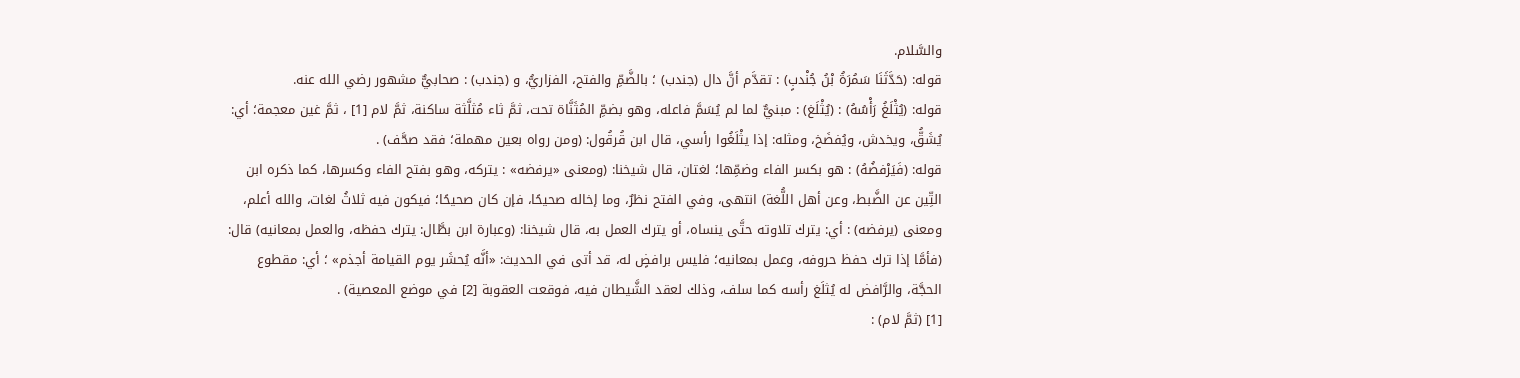والسَّلام.
قوله: (حَدَّثَنَا سَمُرَةُ بْنُ جُنْدبٍ) : تقدَّم أنَّ دال (جندب) ؛ بالضَّمِّ والفتح، الفزاريُّ، و (جندب) : صحابيٌّ مشهور رضي الله عنه.
قوله: (يُثْلَغُ رَأْسُهُ) : (يُثْلَغ) : مبنيٌّ لما لم يُسَمَّ فاعله، وهو بضمِّ المُثَنَّاة تحت، ثمَّ ثاء مُثلَّثة ساكنة، ثمَّ لام [1] ، ثمَّ غين معجمة؛ أي: يُشَقُّ، ويخدش، ويُفضَخ، ومثله: إذا يثْلَغُوا رأسي، قال ابن قُرقُول: (ومن رواه بعين مهملة؛ فقد صحَّف) .
قوله: (فَيَرْفضُهُ) : هو بكسر الفاء وضمِّها؛ لغتان، قال شيخنا: (ومعنى «يرفضه» : يتركه، وهو بفتح الفاء وكسرها، كما ذكره ابن التِّين عن الضَّبط، وعن أهل اللُّغة) انتهى، وفي الفتح نظرٌ، وما إخاله صحيحًا، فإن كان صحيحًا؛ فيكون فيه ثلاثُ لغات، والله أعلم، ومعنى (يرفضه) : أي: يترك تلاوته حتَّى ينساه، أو يترك العمل به، قال شيخنا: (وعبارة ابن بطَّال: يترك حفظه، والعمل بمعانيه) قال: (فأمَّا إذا ترك حفظ حروفه، وعمل بمعانيه؛ فليس برافضٍ له، قد أتى في الحديث: «أنَّه يُحشَر يوم القيامة أجذم» ؛ أي: مقطوع الحجَّة، والرَّافض له يُثلَغ رأسه كما سلف، وذلك لعقد الشَّيطان فيه، فوقعت العقوبة [2] في موضع المعصية) .
[1] (ثمَّ لام) :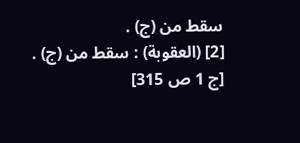سقط من (ج) .
[2] (العقوبة) : سقط من (ج) .
[ج 1 ص 315]